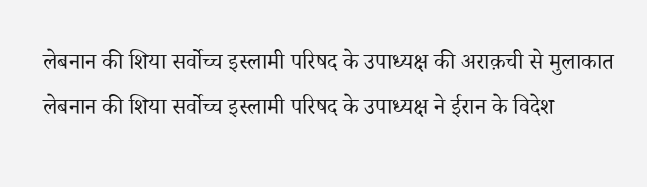लेबनान की शिया सर्वोच्च इस्लामी परिषद के उपाध्यक्ष की अराक़ची से मुलाकात
लेबनान की शिया सर्वोच्च इस्लामी परिषद के उपाध्यक्ष ने ईरान के विदेश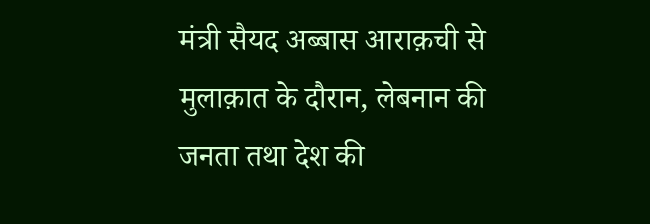मंत्री सैयद अब्बास आराक़ची से मुलाक़ात के दौरान, लेबनान की जनता तथा देश की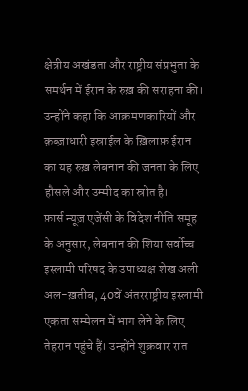क्षेत्रीय अखंडता और राष्ट्रीय संप्रभुता के समर्थन में ईरान के रुख़ की सराहना की। उन्होंने कहा कि आक्रमणकारियों और क़ब्ज़ाधारी इस्राईल के ख़िलाफ़ ईरान का यह रुख़ लेबनान की जनता के लिए हौसले और उम्मीद का स्रोत है।
फ़ार्स न्यूज़ एजेंसी के विदेश नीति समूह के अनुसार, लेबनान की शिया सर्वोच्च इस्लामी परिषद के उपाध्यक्ष शेख अली अल-ख़तीब, 40वें अंतरराष्ट्रीय इस्लामी एकता सम्मेलन में भाग लेने के लिए तेहरान पहुंचे हैं। उन्होंने शुक्रवार रात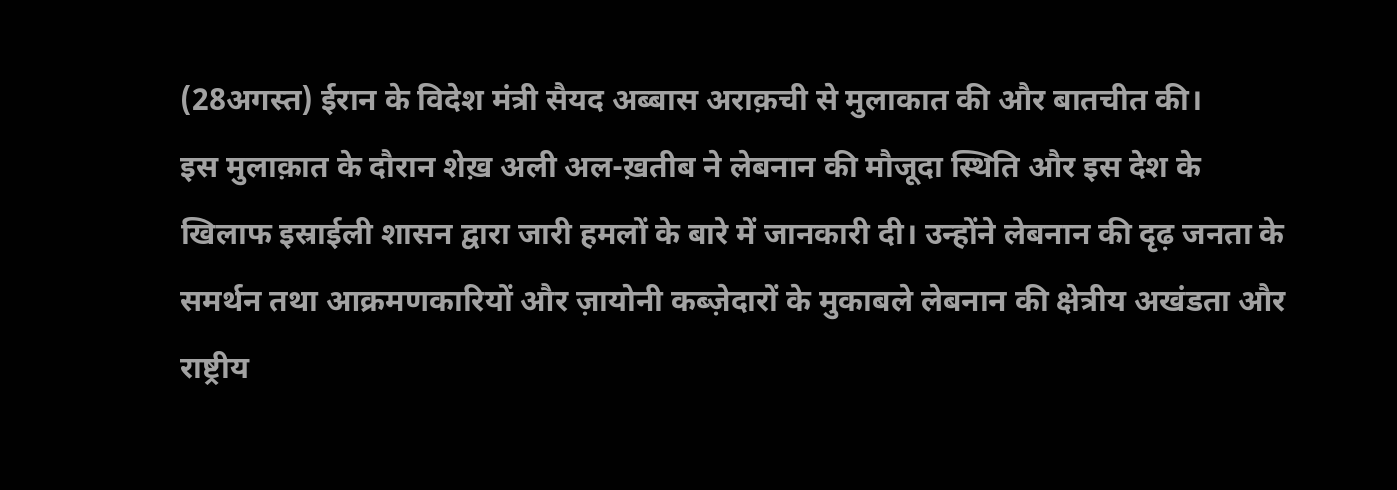(28अगस्त) ईरान के विदेश मंत्री सैयद अब्बास अराक़ची से मुलाकात की और बातचीत की।
इस मुलाक़ात के दौरान शेख़ अली अल-ख़तीब ने लेबनान की मौजूदा स्थिति और इस देश के खिलाफ इस्राईली शासन द्वारा जारी हमलों के बारे में जानकारी दी। उन्होंने लेबनान की दृढ़ जनता के समर्थन तथा आक्रमणकारियों और ज़ायोनी कब्ज़ेदारों के मुकाबले लेबनान की क्षेत्रीय अखंडता और राष्ट्रीय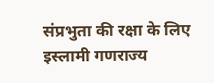संप्रभुता की रक्षा के लिए इस्लामी गणराज्य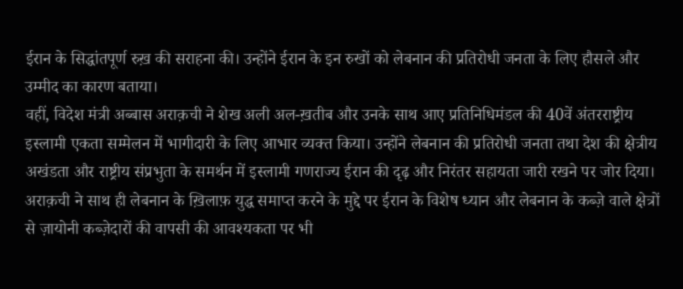ईरान के सिद्धांतपूर्ण रुख़ की सराहना की। उन्होंने ईरान के इन रुखों को लेबनान की प्रतिरोधी जनता के लिए हौसले और उम्मीद का कारण बताया।
वहीं, विदेश मंत्री अब्बास अराक़ची ने शेख अली अल-ख़तीब और उनके साथ आए प्रतिनिधिमंडल की 40वें अंतरराष्ट्रीय इस्लामी एकता सम्मेलन में भागीदारी के लिए आभार व्यक्त किया। उन्होंने लेबनान की प्रतिरोधी जनता तथा देश की क्षेत्रीय अखंडता और राष्ट्रीय संप्रभुता के समर्थन में इस्लामी गणराज्य ईरान की दृढ़ और निरंतर सहायता जारी रखने पर जोर दिया।
अराक़ची ने साथ ही लेबनान के ख़िलाफ़ युद्ध समाप्त करने के मुद्दे पर ईरान के विशेष ध्यान और लेबनान के कब्ज़े वाले क्षेत्रों से ज़ायोनी कब्ज़ेदारों की वापसी की आवश्यकता पर भी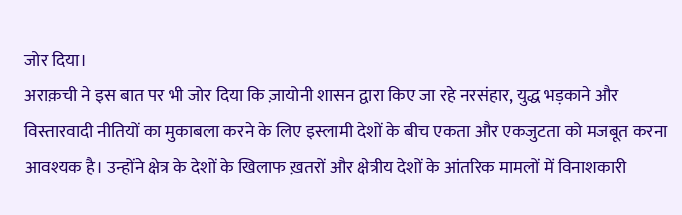जोर दिया।
अराक़ची ने इस बात पर भी जोर दिया कि ज़ायोनी शासन द्वारा किए जा रहे नरसंहार, युद्ध भड़काने और विस्तारवादी नीतियों का मुकाबला करने के लिए इस्लामी देशों के बीच एकता और एकजुटता को मजबूत करना आवश्यक है। उन्होंने क्षेत्र के देशों के खिलाफ ख़तरों और क्षेत्रीय देशों के आंतरिक मामलों में विनाशकारी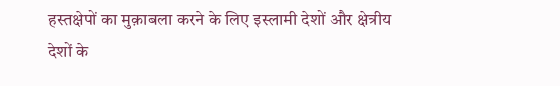हस्तक्षेपों का मुक़ाबला करने के लिए इस्लामी देशों और क्षेत्रीय देशों के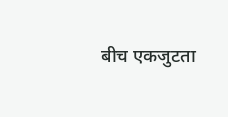बीच एकजुटता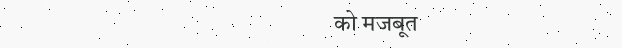को मजबूत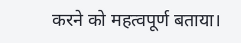करने को महत्वपूर्ण बताया।